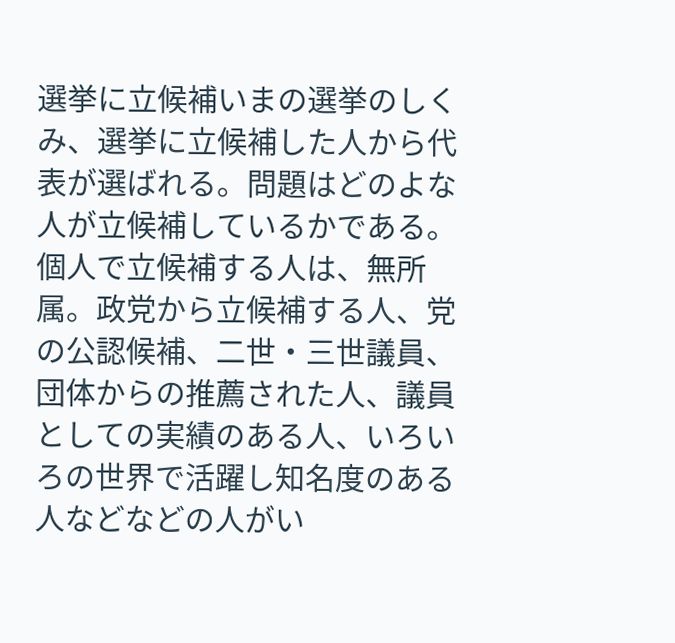選挙に立候補いまの選挙のしくみ、選挙に立候補した人から代表が選ばれる。問題はどのよな人が立候補しているかである。個人で立候補する人は、無所属。政党から立候補する人、党の公認候補、二世・三世議員、団体からの推薦された人、議員としての実績のある人、いろいろの世界で活躍し知名度のある人などなどの人がい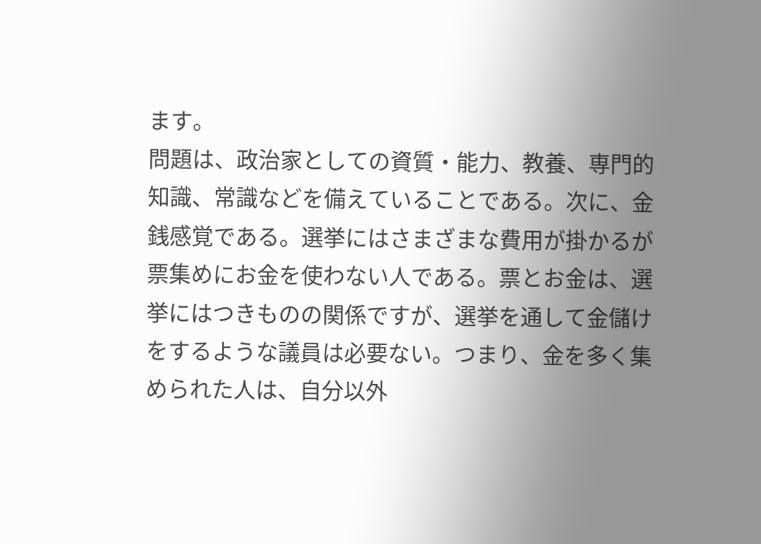ます。
問題は、政治家としての資質・能力、教養、専門的知識、常識などを備えていることである。次に、金銭感覚である。選挙にはさまざまな費用が掛かるが票集めにお金を使わない人である。票とお金は、選挙にはつきものの関係ですが、選挙を通して金儲けをするような議員は必要ない。つまり、金を多く集められた人は、自分以外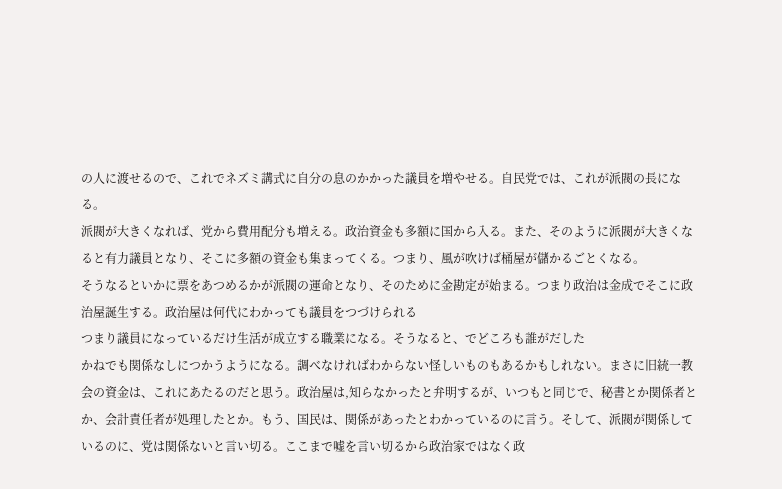の人に渡せるので、これでネズミ講式に自分の息のかかった議員を増やせる。自民党では、これが派閥の長になる。
派閥が大きくなれば、党から費用配分も増える。政治資金も多額に国から入る。また、そのように派閥が大きくなると有力議員となり、そこに多額の資金も集まってくる。つまり、風が吹けば桶屋が儲かるごとくなる。
そうなるといかに票をあつめるかが派閥の運命となり、そのために金勘定が始まる。つまり政治は金成でそこに政治屋誕生する。政治屋は何代にわかっても議員をつづけられる
つまり議員になっているだけ生活が成立する職業になる。そうなると、でどころも誰がだした
かねでも関係なしにつかうようになる。調べなければわからない怪しいものもあるかもしれない。まさに旧統一教会の資金は、これにあたるのだと思う。政治屋は,知らなかったと弁明するが、いつもと同じで、秘書とか関係者とか、会計責任者が処理したとか。もう、国民は、関係があったとわかっているのに言う。そして、派閥が関係しているのに、党は関係ないと言い切る。ここまで嘘を言い切るから政治家ではなく政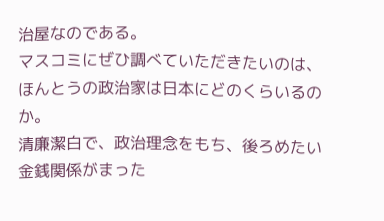治屋なのである。
マスコミにぜひ調べていただきたいのは、ほんとうの政治家は日本にどのくらいるのか。
清廉潔白で、政治理念をもち、後ろめたい金銭関係がまった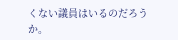くない議員はいるのだろうか。